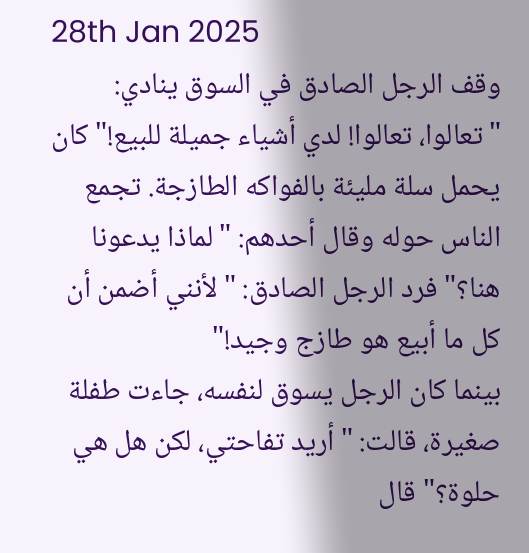28th Jan 2025
وقف الرجل الصادق في السوق ينادي: "تعالوا، تعالوا! لدي أشياء جميلة للبيع!" كان يحمل سلة مليئة بالفواكه الطازجة. تجمع الناس حوله وقال أحدهم: "لماذا يدعونا هنا؟" فرد الرجل الصادق: "لأنني أضمن أن كل ما أبيع هو طازج وجيد!"
بينما كان الرجل يسوق لنفسه، جاءت طفلة صغيرة، قالت: "أريد تفاحتي، لكن هل هي حلوة؟" قال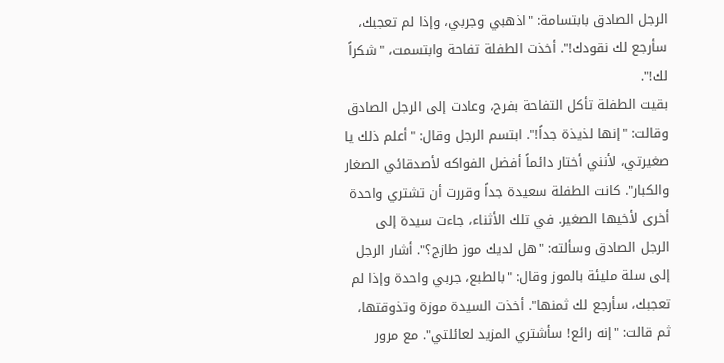الرجل الصادق بابتسامة: "اذهبي وجربي، وإذا لم تعجبك، سأرجع لك نقودك!". أخذت الطفلة تفاحة وابتسمت، "شكراً لك!".
بقيت الطفلة تأكل التفاحة بفرح، وعادت إلى الرجل الصادق وقالت: "إنها لذيذة جداً!". ابتسم الرجل وقال: "أعلم ذلك يا صغيرتي، لأنني أختار دائماً أفضل الفواكه لأصدقائي الصغار والكبار". كانت الطفلة سعيدة جداً وقررت أن تشتري واحدة أخرى لأخيها الصغير. في تلك الأثناء، جاءت سيدة إلى الرجل الصادق وسألته: "هل لديك موز طازج؟". أشار الرجل إلى سلة مليئة بالموز وقال: "بالطبع، جربي واحدة وإذا لم تعجبك، سأرجع لك ثمنها". أخذت السيدة موزة وتذوقتها، ثم قالت: "إنه رائع! سأشتري المزيد لعائلتي". مع مرور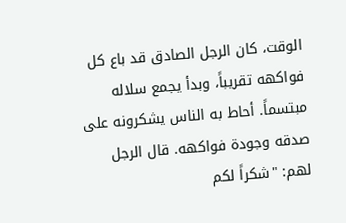الوقت، كان الرجل الصادق قد باع كل فواكهه تقريباً، وبدأ يجمع سلاله مبتسماً. أحاط به الناس يشكرونه على صدقه وجودة فواكهه. قال الرجل لهم: "شكراً لكم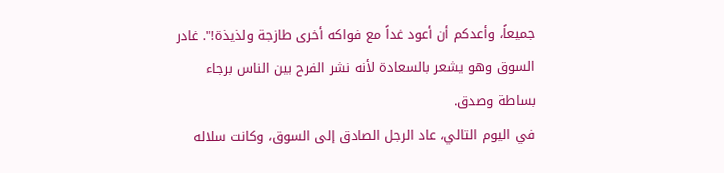جميعاً، وأعدكم أن أعود غداً مع فواكه أخرى طازجة ولذيذة!". غادر السوق وهو يشعر بالسعادة لأنه نشر الفرح بين الناس برجاء بساطة وصدق.
في اليوم التالي، عاد الرجل الصادق إلى السوق، وكانت سلاله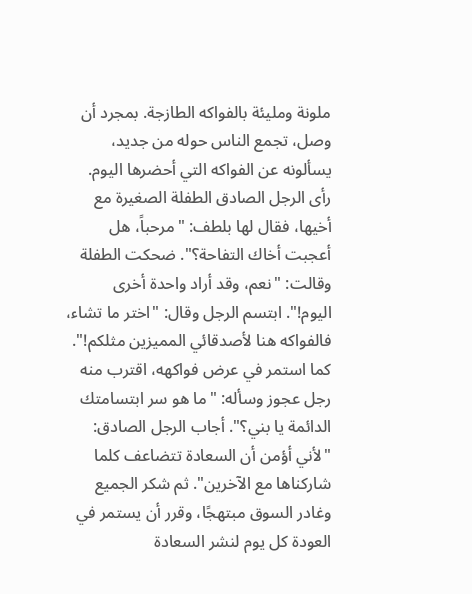ملونة ومليئة بالفواكه الطازجة. بمجرد أن وصل، تجمع الناس حوله من جديد، يسألونه عن الفواكه التي أحضرها اليوم. رأى الرجل الصادق الطفلة الصغيرة مع أخيها، فقال لها بلطف: "مرحباً، هل أعجبت أخاك التفاحة؟". ضحكت الطفلة وقالت: "نعم، وقد أراد واحدة أخرى اليوم!". ابتسم الرجل وقال: "اختر ما تشاء، فالفواكه هنا لأصدقائي المميزين مثلكم!".
كما استمر في عرض فواكهه، اقترب منه رجل عجوز وسأله: "ما هو سر ابتسامتك الدائمة يا بني؟". أجاب الرجل الصادق: "لأني أؤمن أن السعادة تتضاعف كلما شاركناها مع الآخرين". ثم شكر الجميع وغادر السوق مبتهجًا، وقرر أن يستمر في العودة كل يوم لنشر السعادة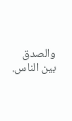والصدق بين الناس.